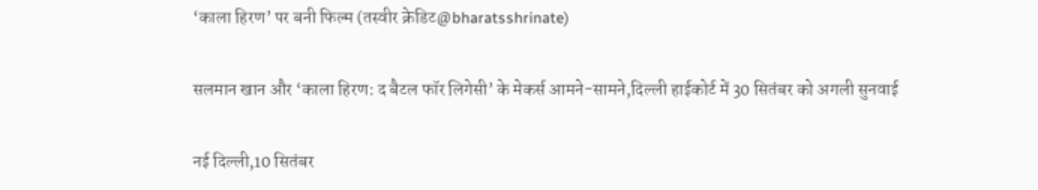‘काला हिरण’ पर बनी फिल्म (तस्वीर क्रेडिट@bharatsshrinate)

सलमान खान और ‘काला हिरण: द बैटल फॉर लिगेसी’ के मेकर्स आमने-सामने,दिल्ली हाईकोर्ट में 30 सितंबर को अगली सुनवाई

नई दिल्ली,10 सितंबर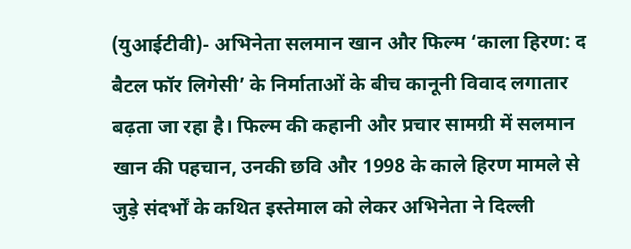(युआईटीवी)- अभिनेता सलमान खान और फिल्म ‘काला हिरण: द बैटल फॉर लिगेसी’ के निर्माताओं के बीच कानूनी विवाद लगातार बढ़ता जा रहा है। फिल्म की कहानी और प्रचार सामग्री में सलमान खान की पहचान, उनकी छवि और 1998 के काले हिरण मामले से जुड़े संदर्भों के कथित इस्तेमाल को लेकर अभिनेता ने दिल्ली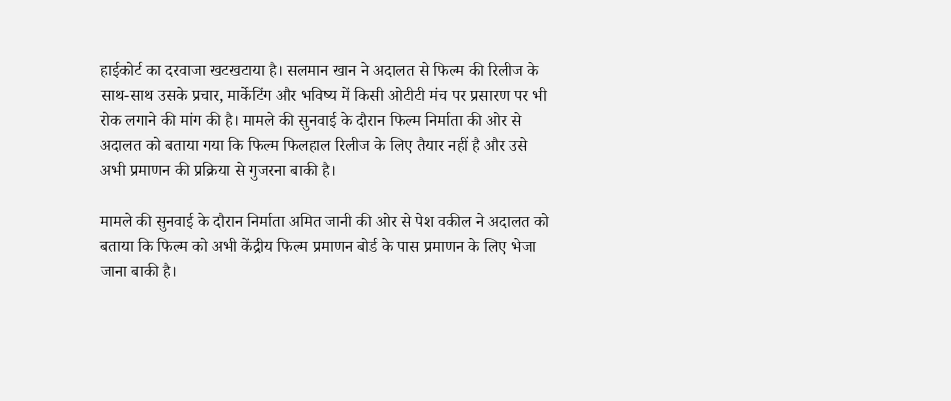हाईकोर्ट का दरवाजा खटखटाया है। सलमान खान ने अदालत से फिल्म की रिलीज के साथ-साथ उसके प्रचार, मार्केटिंग और भविष्य में किसी ओटीटी मंच पर प्रसारण पर भी रोक लगाने की मांग की है। मामले की सुनवाई के दौरान फिल्म निर्माता की ओर से अदालत को बताया गया कि फिल्म फिलहाल रिलीज के लिए तैयार नहीं है और उसे अभी प्रमाणन की प्रक्रिया से गुजरना बाकी है।

मामले की सुनवाई के दौरान निर्माता अमित जानी की ओर से पेश वकील ने अदालत को बताया कि फिल्म को अभी केंद्रीय फिल्म प्रमाणन बोर्ड के पास प्रमाणन के लिए भेजा जाना बाकी है।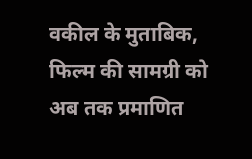वकील के मुताबिक, फिल्म की सामग्री को अब तक प्रमाणित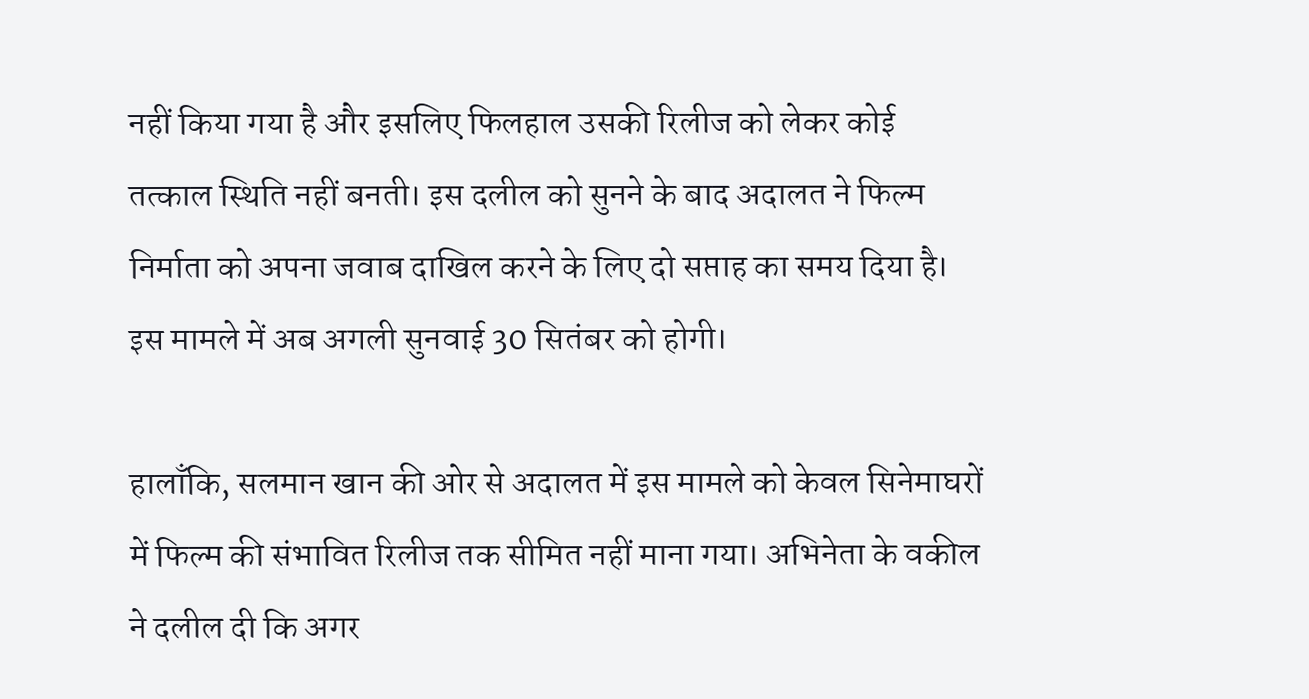नहीं किया गया है और इसलिए फिलहाल उसकी रिलीज को लेकर कोई तत्काल स्थिति नहीं बनती। इस दलील को सुनने के बाद अदालत ने फिल्म निर्माता को अपना जवाब दाखिल करने के लिए दो सप्ताह का समय दिया है। इस मामले में अब अगली सुनवाई 30 सितंबर को होगी।

हालाँकि, सलमान खान की ओर से अदालत में इस मामले को केवल सिनेमाघरों में फिल्म की संभावित रिलीज तक सीमित नहीं माना गया। अभिनेता के वकील ने दलील दी कि अगर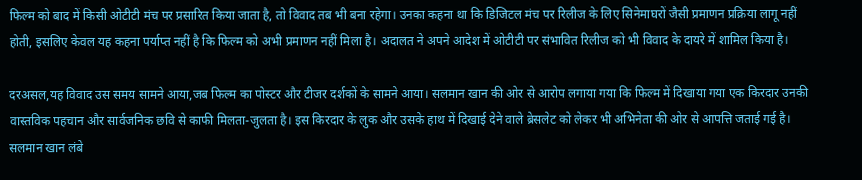फिल्म को बाद में किसी ओटीटी मंच पर प्रसारित किया जाता है, तो विवाद तब भी बना रहेगा। उनका कहना था कि डिजिटल मंच पर रिलीज के लिए सिनेमाघरों जैसी प्रमाणन प्रक्रिया लागू नहीं होती, इसलिए केवल यह कहना पर्याप्त नहीं है कि फिल्म को अभी प्रमाणन नहीं मिला है। अदालत ने अपने आदेश में ओटीटी पर संभावित रिलीज को भी विवाद के दायरे में शामिल किया है।

दरअसल,यह विवाद उस समय सामने आया,जब फिल्म का पोस्टर और टीजर दर्शकों के सामने आया। सलमान खान की ओर से आरोप लगाया गया कि फिल्म में दिखाया गया एक किरदार उनकी वास्तविक पहचान और सार्वजनिक छवि से काफी मिलता-जुलता है। इस किरदार के लुक और उसके हाथ में दिखाई देने वाले ब्रेसलेट को लेकर भी अभिनेता की ओर से आपत्ति जताई गई है। सलमान खान लंबे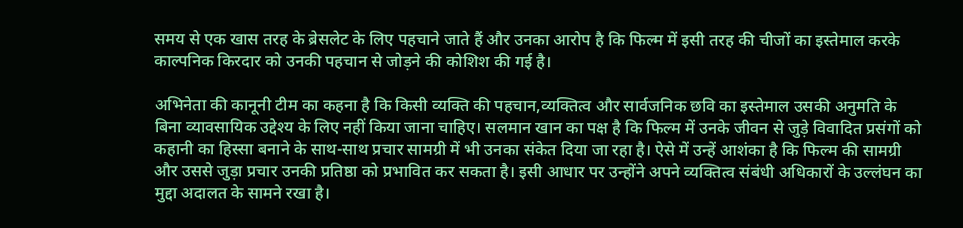समय से एक खास तरह के ब्रेसलेट के लिए पहचाने जाते हैं और उनका आरोप है कि फिल्म में इसी तरह की चीजों का इस्तेमाल करके काल्पनिक किरदार को उनकी पहचान से जोड़ने की कोशिश की गई है।

अभिनेता की कानूनी टीम का कहना है कि किसी व्यक्ति की पहचान,व्यक्तित्व और सार्वजनिक छवि का इस्तेमाल उसकी अनुमति के बिना व्यावसायिक उद्देश्य के लिए नहीं किया जाना चाहिए। सलमान खान का पक्ष है कि फिल्म में उनके जीवन से जुड़े विवादित प्रसंगों को कहानी का हिस्सा बनाने के साथ-साथ प्रचार सामग्री में भी उनका संकेत दिया जा रहा है। ऐसे में उन्हें आशंका है कि फिल्म की सामग्री और उससे जुड़ा प्रचार उनकी प्रतिष्ठा को प्रभावित कर सकता है। इसी आधार पर उन्होंने अपने व्यक्तित्व संबंधी अधिकारों के उल्लंघन का मुद्दा अदालत के सामने रखा है।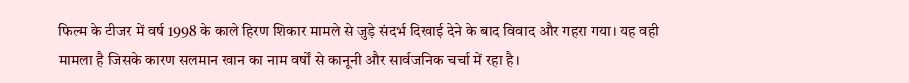फिल्म के टीजर में वर्ष 1998 के काले हिरण शिकार मामले से जुड़े संदर्भ दिखाई देने के बाद विवाद और गहरा गया। यह वही मामला है जिसके कारण सलमान खान का नाम वर्षों से कानूनी और सार्वजनिक चर्चा में रहा है।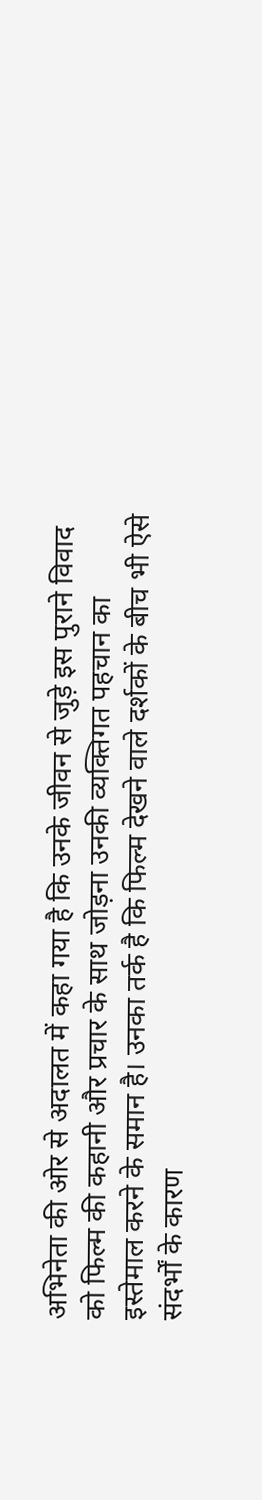अभिनेता की ओर से अदालत में कहा गया है कि उनके जीवन से जुड़े इस पुराने विवाद को फिल्म की कहानी और प्रचार के साथ जोड़ना उनकी व्यक्तिगत पहचान का इस्तेमाल करने के समान है। उनका तर्क है कि फिल्म देखने वाले दर्शकों के बीच भी ऐसे संदर्भों के कारण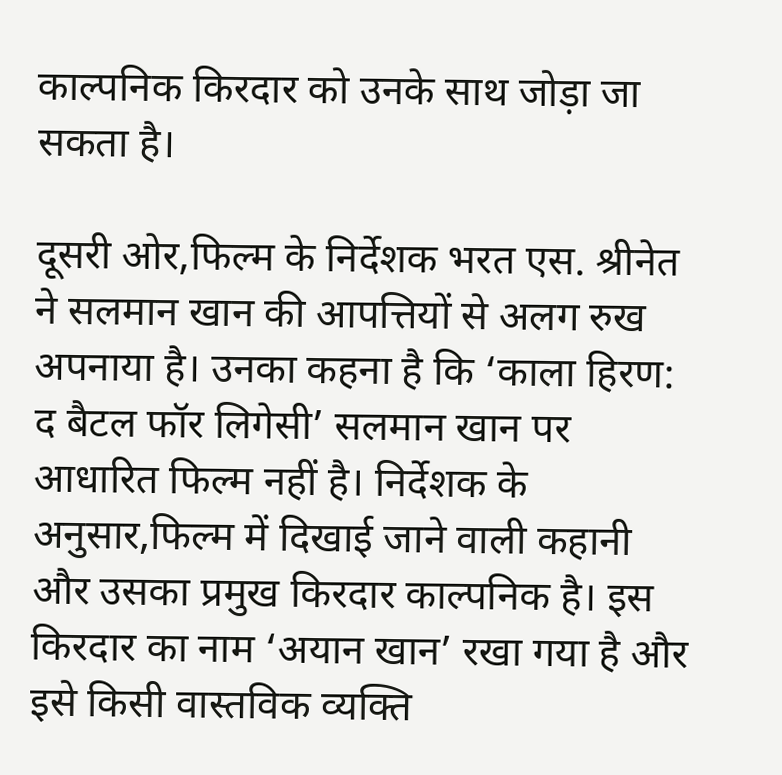काल्पनिक किरदार को उनके साथ जोड़ा जा सकता है।

दूसरी ओर,फिल्म के निर्देशक भरत एस. श्रीनेत ने सलमान खान की आपत्तियों से अलग रुख अपनाया है। उनका कहना है कि ‘काला हिरण: द बैटल फॉर लिगेसी’ सलमान खान पर आधारित फिल्म नहीं है। निर्देशक के अनुसार,फिल्म में दिखाई जाने वाली कहानी और उसका प्रमुख किरदार काल्पनिक है। इस किरदार का नाम ‘अयान खान’ रखा गया है और इसे किसी वास्तविक व्यक्ति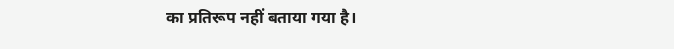का प्रतिरूप नहीं बताया गया है।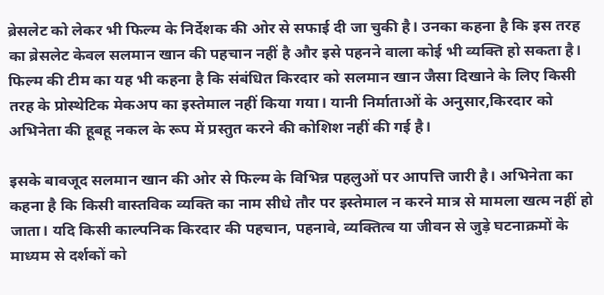ब्रेसलेट को लेकर भी फिल्म के निर्देशक की ओर से सफाई दी जा चुकी है। उनका कहना है कि इस तरह का ब्रेसलेट केवल सलमान खान की पहचान नहीं है और इसे पहनने वाला कोई भी व्यक्ति हो सकता है। फिल्म की टीम का यह भी कहना है कि संबंधित किरदार को सलमान खान जैसा दिखाने के लिए किसी तरह के प्रोस्थेटिक मेकअप का इस्तेमाल नहीं किया गया। यानी निर्माताओं के अनुसार,किरदार को अभिनेता की हूबहू नकल के रूप में प्रस्तुत करने की कोशिश नहीं की गई है।

इसके बावजूद सलमान खान की ओर से फिल्म के विभिन्न पहलुओं पर आपत्ति जारी है। अभिनेता का कहना है कि किसी वास्तविक व्यक्ति का नाम सीधे तौर पर इस्तेमाल न करने मात्र से मामला खत्म नहीं हो जाता। यदि किसी काल्पनिक किरदार की पहचान, पहनावे, व्यक्तित्व या जीवन से जुड़े घटनाक्रमों के माध्यम से दर्शकों को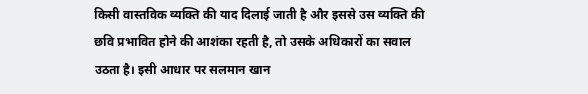किसी वास्तविक व्यक्ति की याद दिलाई जाती है और इससे उस व्यक्ति की छवि प्रभावित होने की आशंका रहती है, तो उसके अधिकारों का सवाल उठता है। इसी आधार पर सलमान खान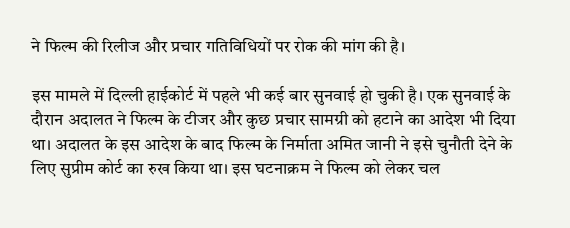ने फिल्म की रिलीज और प्रचार गतिविधियों पर रोक की मांग की है।

इस मामले में दिल्ली हाईकोर्ट में पहले भी कई बार सुनवाई हो चुकी है। एक सुनवाई के दौरान अदालत ने फिल्म के टीजर और कुछ प्रचार सामग्री को हटाने का आदेश भी दिया था। अदालत के इस आदेश के बाद फिल्म के निर्माता अमित जानी ने इसे चुनौती देने के लिए सुप्रीम कोर्ट का रुख किया था। इस घटनाक्रम ने फिल्म को लेकर चल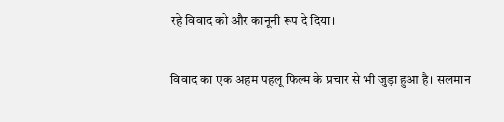रहे विवाद को और कानूनी रूप दे दिया।

विवाद का एक अहम पहलू फिल्म के प्रचार से भी जुड़ा हुआ है। सलमान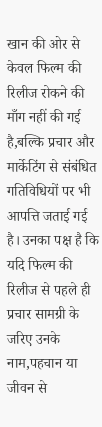खान की ओर से केवल फिल्म की रिलीज रोकने की माँग नहीं की गई है,बल्कि प्रचार और मार्केटिंग से संबंधित गतिविधियों पर भी आपत्ति जताई गई है। उनका पक्ष है कि यदि फिल्म की रिलीज से पहले ही प्रचार सामग्री के जरिए उनके नाम,पहचान या जीवन से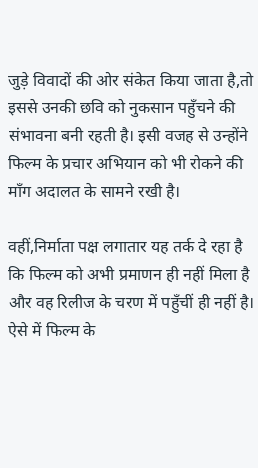जुड़े विवादों की ओर संकेत किया जाता है,तो इससे उनकी छवि को नुकसान पहुँचने की संभावना बनी रहती है। इसी वजह से उन्होंने फिल्म के प्रचार अभियान को भी रोकने की माँग अदालत के सामने रखी है।

वहीं,निर्माता पक्ष लगातार यह तर्क दे रहा है कि फिल्म को अभी प्रमाणन ही नहीं मिला है और वह रिलीज के चरण में पहुँचीं ही नहीं है। ऐसे में फिल्म के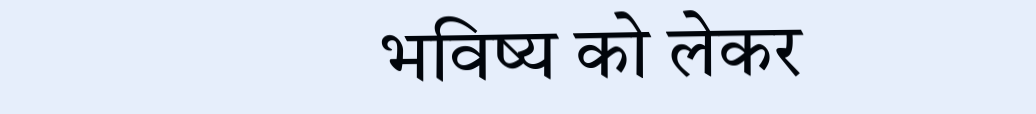भविष्य को लेकर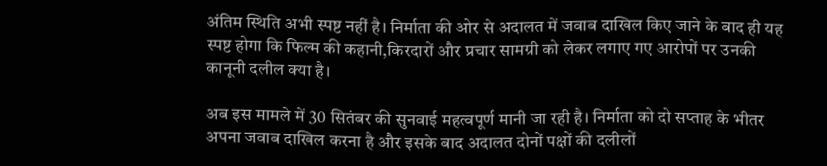अंतिम स्थिति अभी स्पष्ट नहीं है। निर्माता की ओर से अदालत में जवाब दाखिल किए जाने के बाद ही यह स्पष्ट होगा कि फिल्म की कहानी,किरदारों और प्रचार सामग्री को लेकर लगाए गए आरोपों पर उनकी कानूनी दलील क्या है।

अब इस मामले में 30 सितंबर की सुनवाई महत्वपूर्ण मानी जा रही है। निर्माता को दो सप्ताह के भीतर अपना जवाब दाखिल करना है और इसके बाद अदालत दोनों पक्षों की दलीलों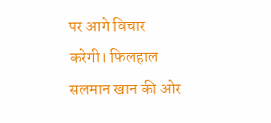पर आगे विचार करेगी। फिलहाल सलमान खान की ओर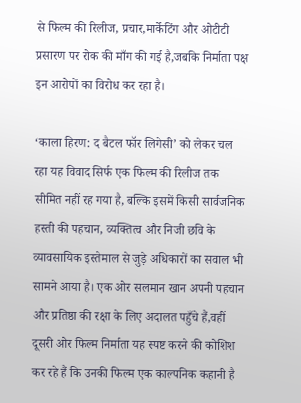से फिल्म की रिलीज, प्रचार,मार्केटिंग और ओटीटी प्रसारण पर रोक की माँग की गई है,जबकि निर्माता पक्ष इन आरोपों का विरोध कर रहा है।

‘काला हिरण: द बैटल फॉर लिगेसी’ को लेकर चल रहा यह विवाद सिर्फ एक फिल्म की रिलीज तक सीमित नहीं रह गया है, बल्कि इसमें किसी सार्वजनिक हस्ती की पहचान, व्यक्तित्व और निजी छवि के व्यावसायिक इस्तेमाल से जुड़े अधिकारों का सवाल भी सामने आया है। एक ओर सलमान खान अपनी पहचान और प्रतिष्ठा की रक्षा के लिए अदालत पहुँचे हैं,वहीं दूसरी ओर फिल्म निर्माता यह स्पष्ट करने की कोशिश कर रहे हैं कि उनकी फिल्म एक काल्पनिक कहानी है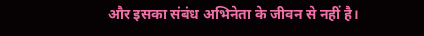और इसका संबंध अभिनेता के जीवन से नहीं है।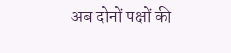अब दोनों पक्षों की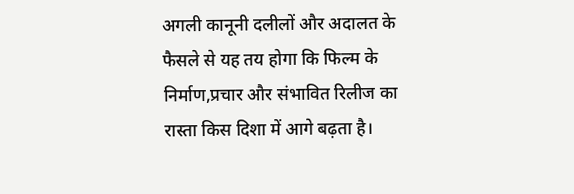अगली कानूनी दलीलों और अदालत के फैसले से यह तय होगा कि फिल्म के निर्माण,प्रचार और संभावित रिलीज का रास्ता किस दिशा में आगे बढ़ता है।